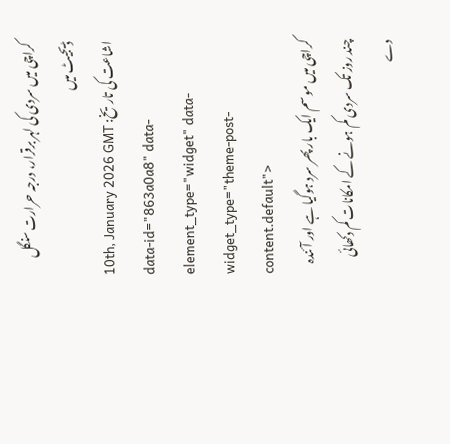کراچی میں سردی کی لہر برقرار، درجہ حرارت سنگل ڈیجیٹ میں
اشاعت کی تاریخ: 10th, January 2026 GMT
data-id="863a0a8" data-element_type="widget" data-widget_type="theme-post-content.default">
کراچی میں موسم ایک بار پھر سرد ہوگیا ہے اور آئندہ چند روز تک سردی کم ہونے کے امکانات کم دکھائی دے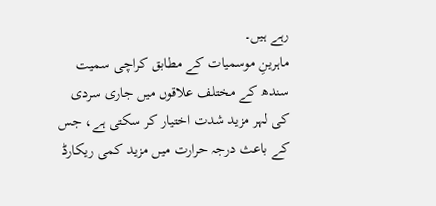رہے ہیں۔
ماہرینِ موسمیات کے مطابق کراچی سمیت سندھ کے مختلف علاقوں میں جاری سردی کی لہر مزید شدت اختیار کر سکتی ہے، جس کے باعث درجہ حرارت میں مزید کمی ریکارڈ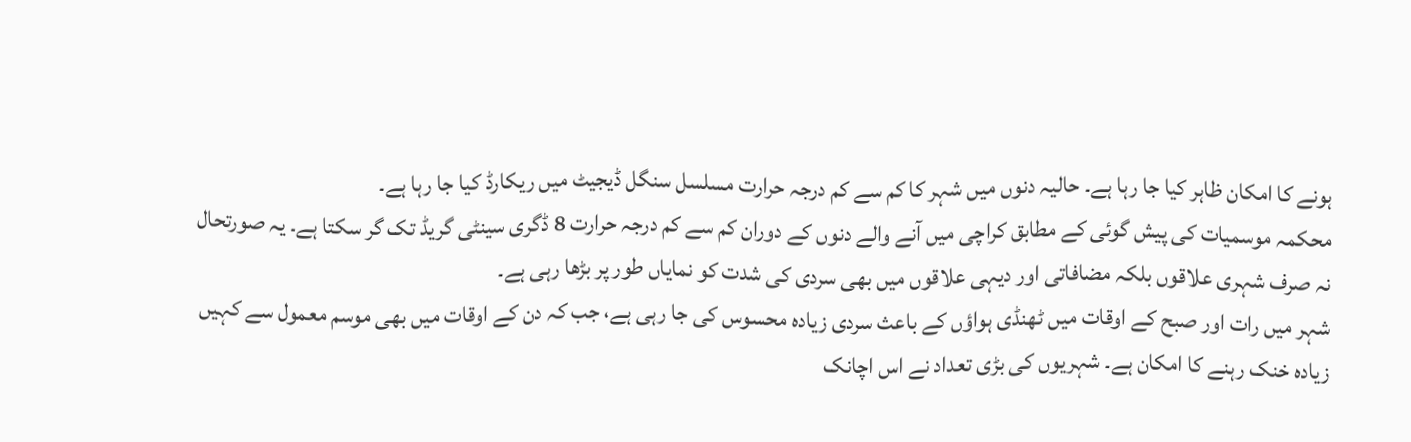ہونے کا امکان ظاہر کیا جا رہا ہے۔ حالیہ دنوں میں شہر کا کم سے کم درجہ حرارت مسلسل سنگل ڈیجیٹ میں ریکارڈ کیا جا رہا ہے۔
محکمہ موسمیات کی پیش گوئی کے مطابق کراچی میں آنے والے دنوں کے دوران کم سے کم درجہ حرارت 8 ڈگری سینٹی گریڈ تک گر سکتا ہے۔ یہ صورتحال نہ صرف شہری علاقوں بلکہ مضافاتی اور دیہی علاقوں میں بھی سردی کی شدت کو نمایاں طور پر بڑھا رہی ہے۔
شہر میں رات اور صبح کے اوقات میں ٹھنڈی ہواؤں کے باعث سردی زیادہ محسوس کی جا رہی ہے، جب کہ دن کے اوقات میں بھی موسم معمول سے کہیں زیادہ خنک رہنے کا امکان ہے۔ شہریوں کی بڑی تعداد نے اس اچانک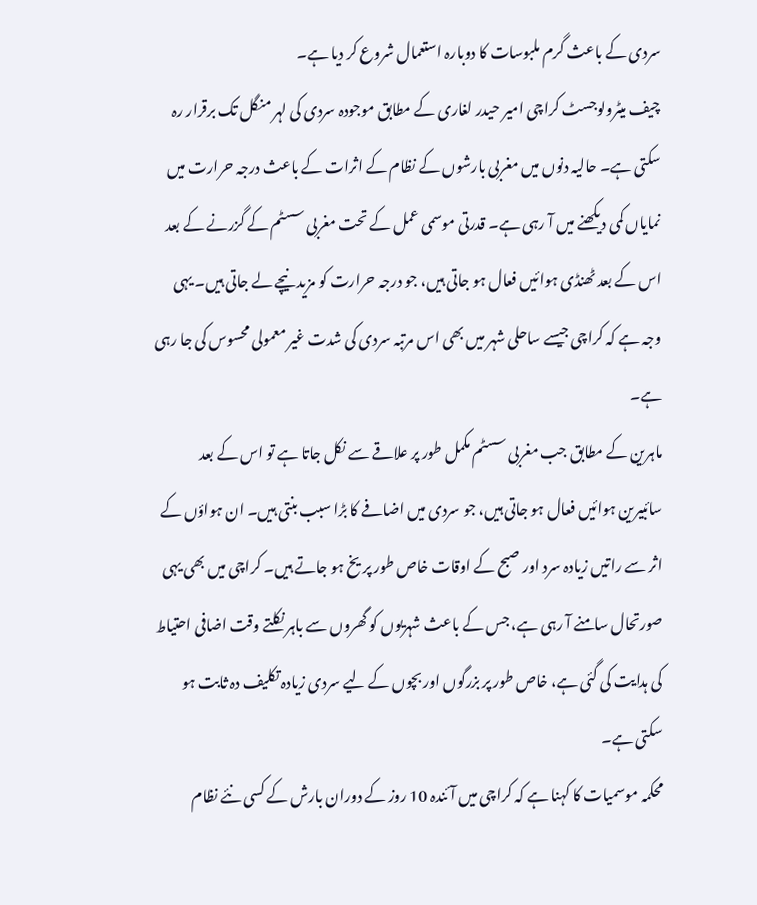سردی کے باعث گرم ملبوسات کا دوبارہ استعمال شروع کر دیا ہے۔
چیف میٹرولوجسٹ کراچی امیر حیدر لغاری کے مطابق موجودہ سردی کی لہر منگل تک برقرار رہ سکتی ہے۔ حالیہ دنوں میں مغربی بارشوں کے نظام کے اثرات کے باعث درجہ حرارت میں نمایاں کمی دیکھنے میں آ رہی ہے۔ قدرتی موسمی عمل کے تحت مغربی سسٹم کے گزرنے کے بعد اس کے بعد ٹھنڈی ہوائیں فعال ہو جاتی ہیں، جو درجہ حرارت کو مزید نیچے لے جاتی ہیں۔ یہی وجہ ہے کہ کراچی جیسے ساحلی شہر میں بھی اس مرتبہ سردی کی شدت غیر معمولی محسوس کی جا رہی ہے۔
ماہرین کے مطابق جب مغربی سسٹم مکمل طور پر علاقے سے نکل جاتا ہے تو اس کے بعد سائبیرین ہوائیں فعال ہو جاتی ہیں، جو سردی میں اضافے کا بڑا سبب بنتی ہیں۔ ان ہواؤں کے اثر سے راتیں زیادہ سرد اور صبح کے اوقات خاص طور پر یخ ہو جاتے ہیں۔ کراچی میں بھی یہی صورتحال سامنے آ رہی ہے، جس کے باعث شہریوں کو گھروں سے باہر نکلتے وقت اضافی احتیاط کی ہدایت کی گئی ہے، خاص طور پر بزرگوں اور بچوں کے لیے سردی زیادہ تکلیف دہ ثابت ہو سکتی ہے۔
محکمہ موسمیات کا کہنا ہے کہ کراچی میں آئندہ 10 روز کے دوران بارش کے کسی نئے نظام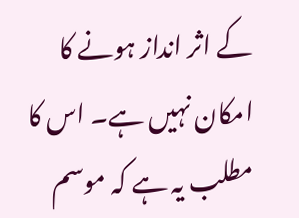کے اثر انداز ہونے کا امکان نہیں ہے۔ اس کا مطلب یہ ہے کہ موسم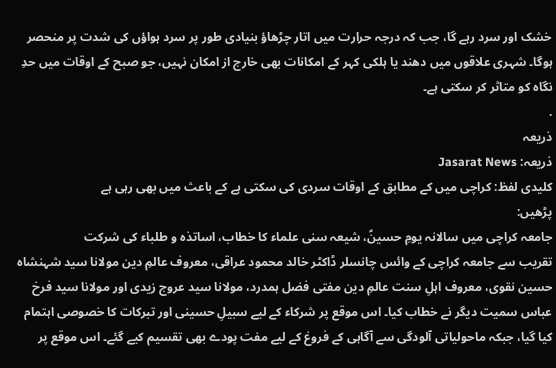خشک اور سرد رہے گا، جب کہ درجہ حرارت میں اتار چڑھاؤ بنیادی طور پر سرد ہواؤں کی شدت پر منحصر ہوگا۔ شہری علاقوں میں دھند یا ہلکی کہر کے امکانات بھی خارج از امکان نہیں، جو صبح کے اوقات میں حدِ نگاہ کو متاثر کر سکتی ہے۔
.
ذریعہ
ذریعہ: Jasarat News
کلیدی لفظ: کراچی میں کے مطابق کے اوقات سردی کی سکتی ہے کے باعث میں بھی رہی ہے
پڑھیں:
جامعہ کراچی میں سالانہ یومِ حسینؑ، شیعہ سنی علماء کا خطاب، اساتذہ و طلباء کی شرکت
تقریب سے جامعہ کراچی کے وائس چانسلر ڈاکٹر خالد محمود عراقی، معروف عالمِ دین مولانا سید شہنشاہ حسین نقوی، معروف اہلِ سنت عالمِ دین مفتی فضل ہمدرد، مولانا سید عروج زیدی اور مولانا سید فرخ عباس سمیت دیگر نے خطاب کیا۔ اس موقع پر شرکاء کے لیے سبیلِ حسینی اور تبرکات کا خصوصی اہتمام کیا گیا، جبکہ ماحولیاتی آلودگی سے آگاہی کے فروغ کے لیے مفت پودے بھی تقسیم کیے گئے۔ اس موقع پر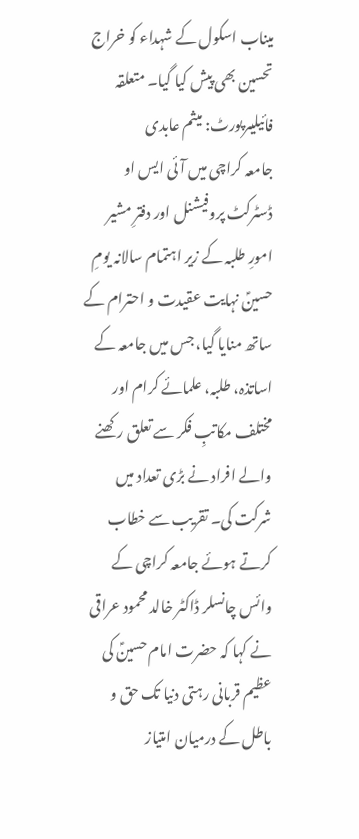میناب اسکول کے شہداء کو خراج تحسین بھی پیش کیا گیا۔ متعلقہ فائیلیںرپورٹ: میثم عابدی
جامعہ کراچی میں آئی ایس او ڈسٹرکٹ پروفیشنل اور دفترِ مشیر امورِ طلبہ کے زیر اہتمام سالانہ یومِ حسینؑ نہایت عقیدت و احترام کے ساتھ منایا گیا، جس میں جامعہ کے اساتذہ، طلبہ، علمائے کرام اور مختلف مکاتبِ فکر سے تعلق رکھنے والے افراد نے بڑی تعداد میں شرکت کی۔ تقریب سے خطاب کرتے ہوئے جامعہ کراچی کے وائس چانسلر ڈاکٹر خالد محمود عراقی نے کہا کہ حضرت امام حسینؑ کی عظیم قربانی رہتی دنیا تک حق و باطل کے درمیان امتیاز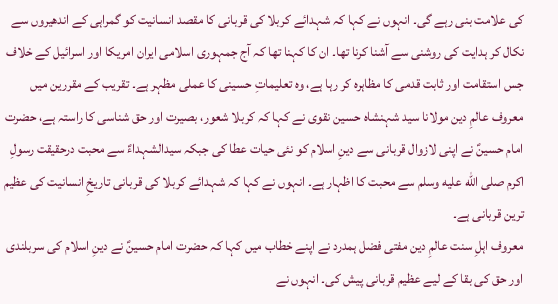کی علامت بنی رہے گی۔ انہوں نے کہا کہ شہدائے کربلا کی قربانی کا مقصد انسانیت کو گمراہی کے اندھیروں سے نکال کر ہدایت کی روشنی سے آشنا کرنا تھا۔ ان کا کہنا تھا کہ آج جمہوری اسلامی ایران امریکا اور اسرائیل کے خلاف جس استقامت اور ثابت قدمی کا مظاہرہ کر رہا ہے، وہ تعلیماتِ حسینی کا عملی مظہر ہے۔ تقریب کے مقررین میں معروف عالمِ دین مولانا سید شہنشاہ حسین نقوی نے کہا کہ کربلا شعور، بصیرت اور حق شناسی کا راستہ ہے، حضرت امام حسینؑ نے اپنی لازوال قربانی سے دینِ اسلام کو نئی حیات عطا کی جبکہ سیدالشہداءؑ سے محبت درحقیقت رسولِ اکرم صلى الله عليه وسلم سے محبت کا اظہار ہے۔ انہوں نے کہا کہ شہدائے کربلا کی قربانی تاریخِ انسانیت کی عظیم ترین قربانی ہے۔
معروف اہلِ سنت عالمِ دین مفتی فضل ہمدرد نے اپنے خطاب میں کہا کہ حضرت امام حسینؑ نے دینِ اسلام کی سربلندی اور حق کی بقا کے لیے عظیم قربانی پیش کی۔ انہوں نے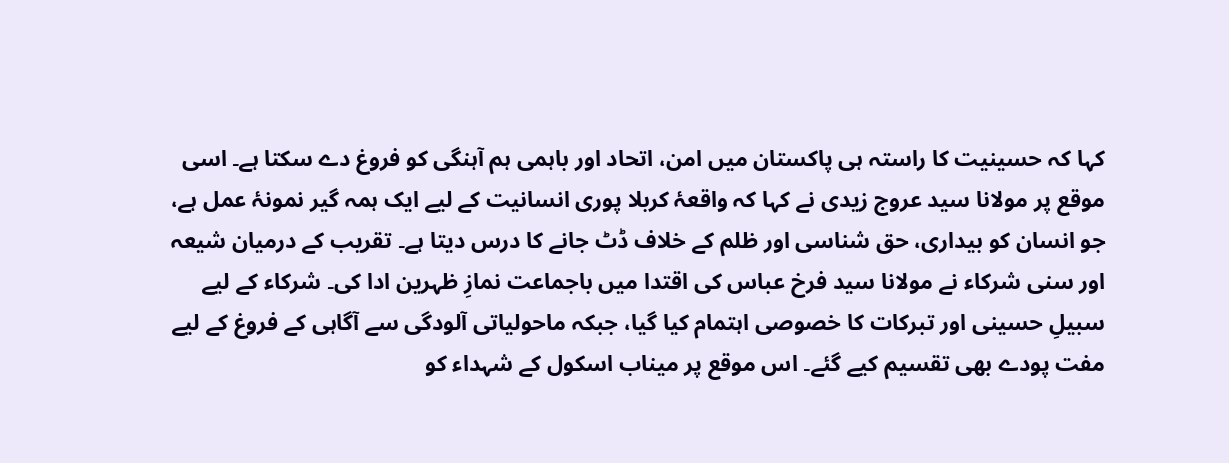کہا کہ حسینیت کا راستہ ہی پاکستان میں امن، اتحاد اور باہمی ہم آہنگی کو فروغ دے سکتا ہے۔ اسی موقع پر مولانا سید عروج زیدی نے کہا کہ واقعۂ کربلا پوری انسانیت کے لیے ایک ہمہ گیر نمونۂ عمل ہے، جو انسان کو بیداری، حق شناسی اور ظلم کے خلاف ڈٹ جانے کا درس دیتا ہے۔ تقریب کے درمیان شیعہ اور سنی شرکاء نے مولانا سید فرخ عباس کی اقتدا میں باجماعت نمازِ ظہرین ادا کی۔ شرکاء کے لیے سبیلِ حسینی اور تبرکات کا خصوصی اہتمام کیا گیا، جبکہ ماحولیاتی آلودگی سے آگاہی کے فروغ کے لیے مفت پودے بھی تقسیم کیے گئے۔ اس موقع پر میناب اسکول کے شہداء کو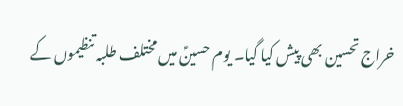خراج تحسین بھی پیش کیا گیا۔ یوم حسینؑ میں مختلف طلبہ تنظیموں کے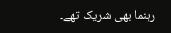رہنما بھی شریک تھے۔